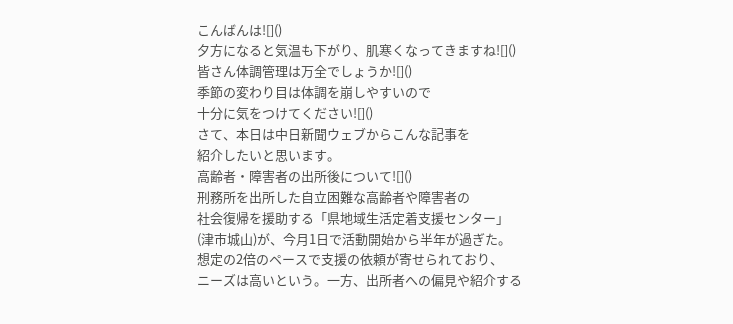こんばんは![]()
夕方になると気温も下がり、肌寒くなってきますね![]()
皆さん体調管理は万全でしょうか![]()
季節の変わり目は体調を崩しやすいので
十分に気をつけてください![]()
さて、本日は中日新聞ウェブからこんな記事を
紹介したいと思います。
高齢者・障害者の出所後について![]()
刑務所を出所した自立困難な高齢者や障害者の
社会復帰を援助する「県地域生活定着支援センター」
(津市城山)が、今月1日で活動開始から半年が過ぎた。
想定の2倍のペースで支援の依頼が寄せられており、
ニーズは高いという。一方、出所者への偏見や紹介する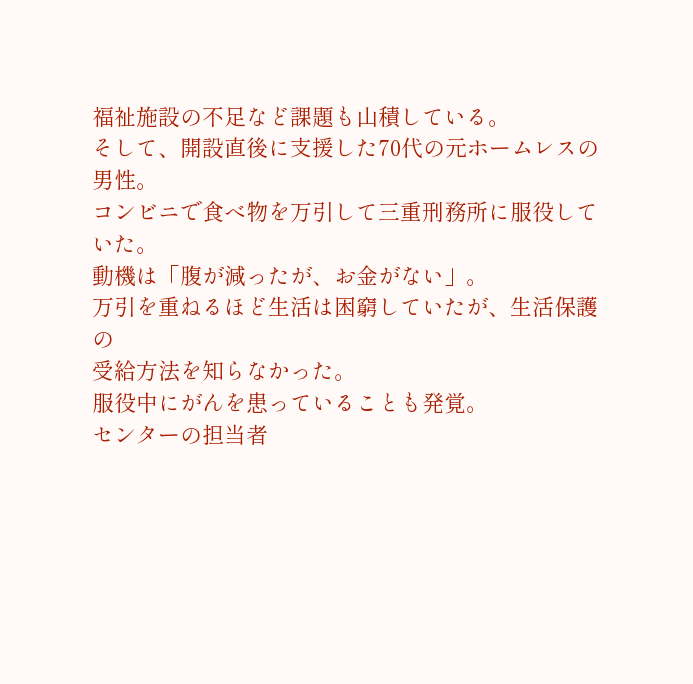福祉施設の不足など課題も山積している。
そして、開設直後に支援した70代の元ホームレスの男性。
コンビニで食べ物を万引して三重刑務所に服役していた。
動機は「腹が減ったが、お金がない」。
万引を重ねるほど生活は困窮していたが、生活保護の
受給方法を知らなかった。
服役中にがんを患っていることも発覚。
センターの担当者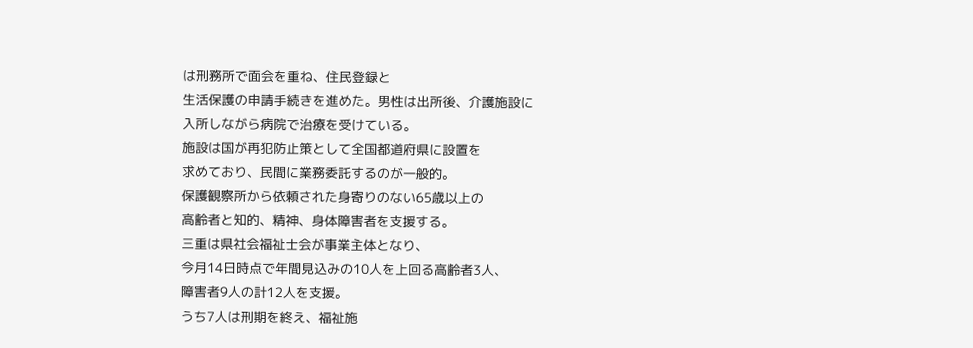は刑務所で面会を重ね、住民登録と
生活保護の申請手続きを進めた。男性は出所後、介護施設に
入所しながら病院で治療を受けている。
施設は国が再犯防止策として全国都道府県に設置を
求めており、民間に業務委託するのが一般的。
保護観察所から依頼された身寄りのない65歳以上の
高齢者と知的、精神、身体障害者を支援する。
三重は県社会福祉士会が事業主体となり、
今月14日時点で年間見込みの10人を上回る高齢者3人、
障害者9人の計12人を支援。
うち7人は刑期を終え、福祉施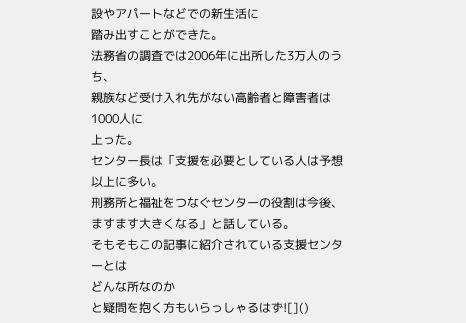設やアパートなどでの新生活に
踏み出すことができた。
法務省の調査では2006年に出所した3万人のうち、
親族など受け入れ先がない高齢者と障害者は1000人に
上った。
センター長は「支援を必要としている人は予想以上に多い。
刑務所と福祉をつなぐセンターの役割は今後、
ますます大きくなる」と話している。
そもそもこの記事に紹介されている支援センターとは
どんな所なのか
と疑問を抱く方もいらっしゃるはず![]()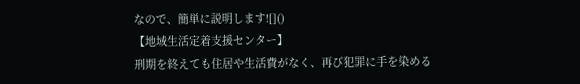なので、簡単に説明します![]()
【地域生活定着支援センター】
刑期を終えても住居や生活費がなく、再び犯罪に手を染める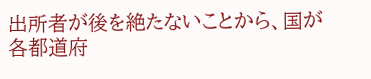出所者が後を絶たないことから、国が各都道府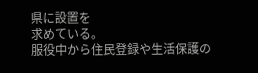県に設置を
求めている。
服役中から住民登録や生活保護の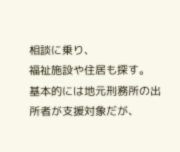相談に乗り、
福祉施設や住居も探す。
基本的には地元刑務所の出所者が支援対象だが、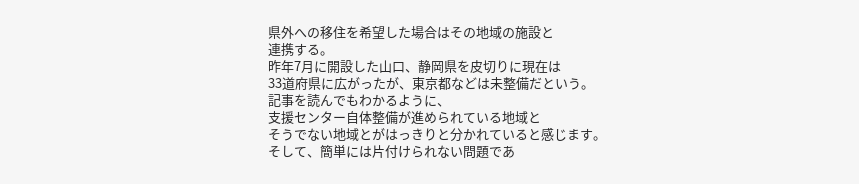県外への移住を希望した場合はその地域の施設と
連携する。
昨年7月に開設した山口、静岡県を皮切りに現在は
33道府県に広がったが、東京都などは未整備だという。
記事を読んでもわかるように、
支援センター自体整備が進められている地域と
そうでない地域とがはっきりと分かれていると感じます。
そして、簡単には片付けられない問題であ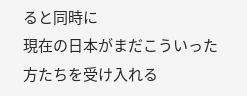ると同時に
現在の日本がまだこういった方たちを受け入れる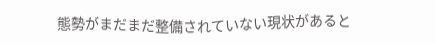態勢がまだまだ整備されていない現状があると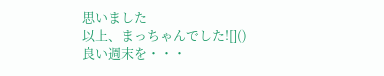思いました
以上、まっちゃんでした![]()
良い週末を・・・